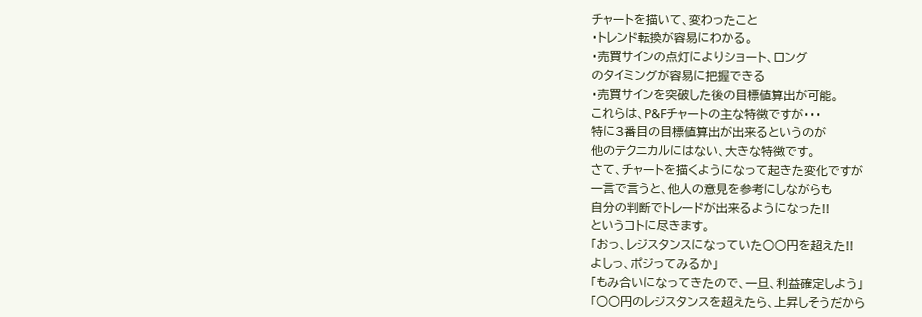チャートを描いて、変わったこと
・トレンド転換が容易にわかる。
・売買サインの点灯によりショート、ロング
のタイミングが容易に把握できる
・売買サインを突破した後の目標値算出が可能。
これらは、P&Fチャートの主な特徴ですが・・・
特に3番目の目標値算出が出来るというのが
他のテクニカルにはない、大きな特徴です。
さて、チャートを描くようになって起きた変化ですが
一言で言うと、他人の意見を参考にしながらも
自分の判断でトレードが出来るようになった!!
というコトに尽きます。
「おっ、レジスタンスになっていた○○円を超えた!!
よしっ、ポジってみるか」
「もみ合いになってきたので、一旦、利益確定しよう」
「○○円のレジスタンスを超えたら、上昇しそうだから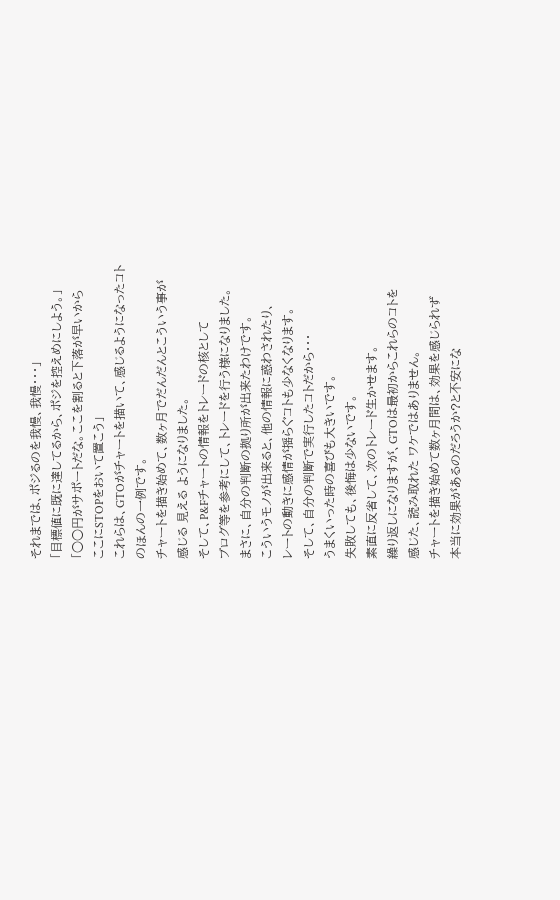それまでは、ポジるのを我慢、我慢・・・」
「目標値に既に達してるから、ポジを控えめにしよう。」
「○○円がサポートだな。ここを割ると下落が早いから
ここにSTOPをおいて置こう」
これらは、GTOがチャートを描いて、感じるようになったコト
のほんの一例です。
チャートを描き始めて、数ヶ月でだんだんとこういう事が
感じる 見える ようになりました。
そして、P&Fチャートの情報をトレードの核として
ブログ等を参考にして、トレードを行う様になりました。
まさに、自分の判断の拠り所が出来たわけです。
こういうモノが出来ると、他の情報に惑わされたり、
レートの動きに感情が揺らぐコトも少なくなります。
そして、自分の判断で実行したコトだから・・・
うまくいった時の喜びも大きいです。
失敗しても、後悔は少ないです。
素直に反省して、次のトレード生かせます。
繰り返しになりますが、GTOは最初からこれらのコトを
感じた、読み取れた ワケではありません。
チャートを描き始めて数ヶ月間は、効果を感じられず
本当に効果があるのだろうか?と不安にな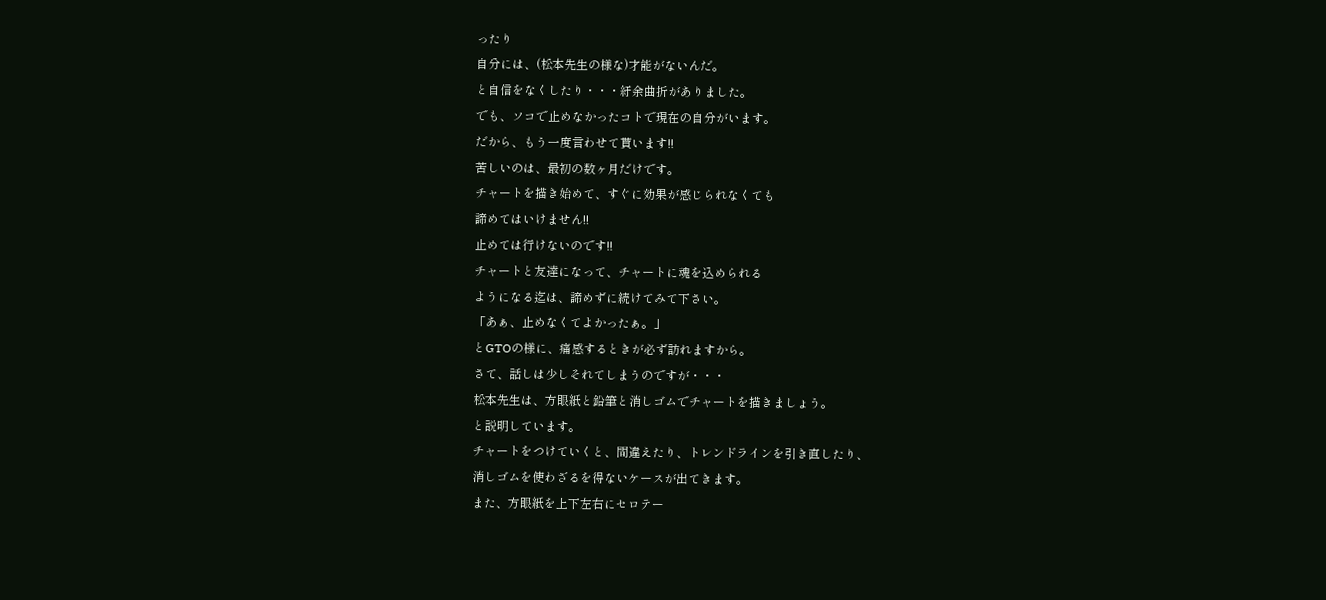ったり
自分には、(松本先生の様な)才能がないんだ。
と自信をなくしたり・・・紆余曲折がありました。
でも、ソコで止めなかったコトで現在の自分がいます。
だから、もう一度言わせて貰います!!
苦しいのは、最初の数ヶ月だけです。
チャートを描き始めて、すぐに効果が感じられなくても
諦めてはいけません!!
止めては行けないのです!!
チャートと友達になって、チャートに魂を込められる
ようになる迄は、諦めずに続けてみて下さい。
「あぁ、止めなくてよかったぁ。」
とGTOの様に、痛感するときが必ず訪れますから。
さて、話しは少しそれてしまうのですが・・・
松本先生は、方眼紙と鉛筆と消しゴムでチャートを描きましょう。
と説明しています。
チャートをつけていくと、間違えたり、トレンドラインを引き直したり、
消しゴムを使わざるを得ないケースが出てきます。
また、方眼紙を上下左右にセロテー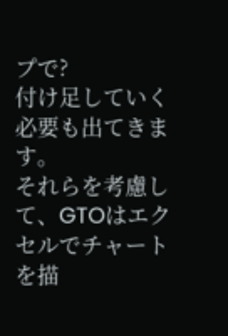プで?
付け足していく必要も出てきます。
それらを考慮して、GTOはエクセルでチャートを描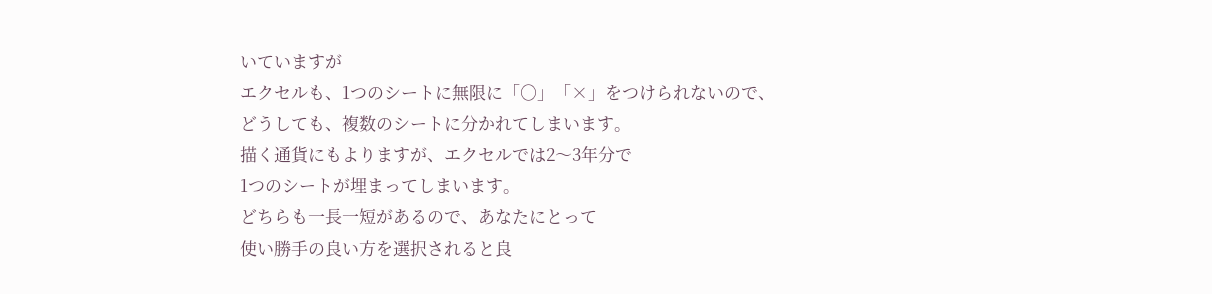いていますが
エクセルも、1つのシートに無限に「○」「×」をつけられないので、
どうしても、複数のシートに分かれてしまいます。
描く通貨にもよりますが、エクセルでは2〜3年分で
1つのシートが埋まってしまいます。
どちらも一長一短があるので、あなたにとって
使い勝手の良い方を選択されると良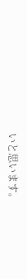いと思います。